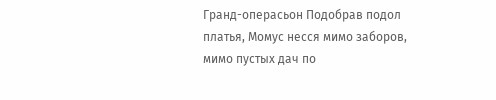Гранд-операсьон Подобрав подол платья, Момус несся мимо заборов, мимо пустых дач по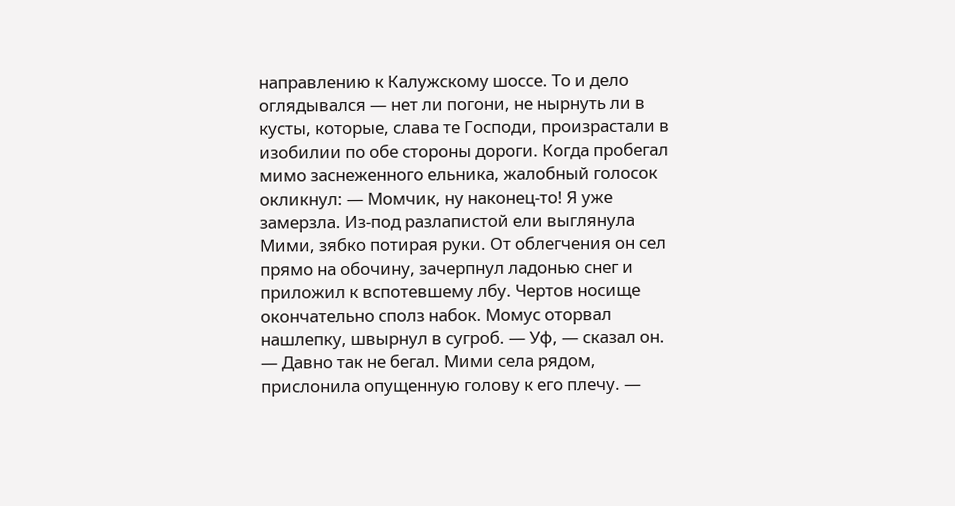направлению к Калужскому шоссе. То и дело оглядывался — нет ли погони, не нырнуть ли в кусты, которые, слава те Господи, произрастали в изобилии по обе стороны дороги. Когда пробегал мимо заснеженного ельника, жалобный голосок окликнул: — Момчик, ну наконец-то! Я уже замерзла. Из-под разлапистой ели выглянула Мими, зябко потирая руки. От облегчения он сел прямо на обочину, зачерпнул ладонью снег и приложил к вспотевшему лбу. Чертов носище окончательно сполз набок. Момус оторвал нашлепку, швырнул в сугроб. — Уф, — сказал он. — Давно так не бегал. Мими села рядом, прислонила опущенную голову к его плечу. —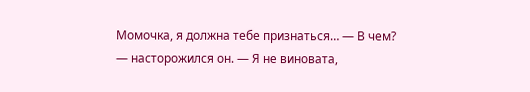Момочка, я должна тебе признаться… — В чем? — насторожился он. — Я не виновата,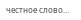честное слово…